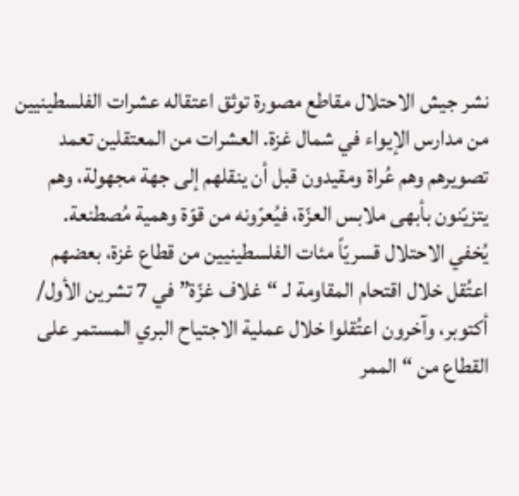نشر جيش الاحتلال مقاطع مصورة توثق اعتقاله عشرات الفلسطينيين من مدارس الإيواء في شمال غزة. العشرات من المعتقلين تعمد تصويرهم وهم عُراة ومقيدون قبل أن ينقلهم إلى جهة مجهولة، وهم يتزيّنون بأبهى ملابس العزّة، فيُعرّونه من قوّة وهمية مُصطنعة.
يُخفي الاحتلال قسريّاً مئات الفلسطينيين من قطاع غزة، بعضهم اعتُقل خلال اقتحام المقاومة لـ “غلاف غزّة” في 7 تشرين الأول/ أكتوبر، وآخرون اعتُقلوا خلال عملية الاجتياح البري المستمر على القطاع من “الممر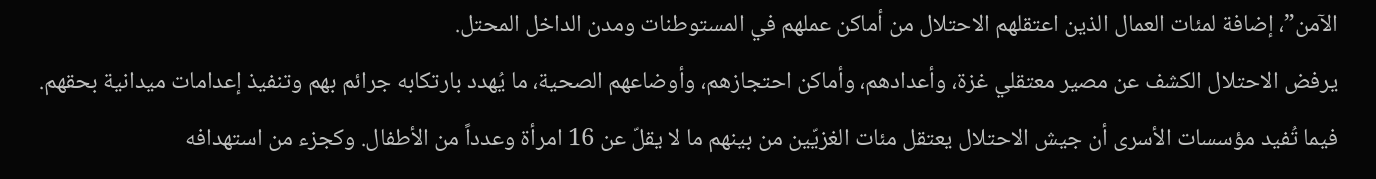الآمن”، إضافة لمئات العمال الذين اعتقلهم الاحتلال من أماكن عملهم في المستوطنات ومدن الداخل المحتل.
يرفض الاحتلال الكشف عن مصير معتقلي غزة، وأعدادهم، وأماكن احتجازهم، وأوضاعهم الصحية، ما يُهدد بارتكابه جرائم بهم وتنفيذ إعدامات ميدانية بحقهم. فيما تُفيد مؤسسات الأسرى أن جيش الاحتلال يعتقل مئات الغزيّين من بينهم ما لا يقلّ عن 16 امرأة وعدداً من الأطفال. وكجزء من استهدافه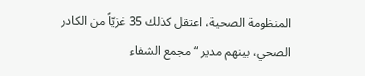المنظومة الصحية، اعتقل كذلك 35 غزيّاً من الكادر الصحي، بينهم مدير “مجمع الشفاء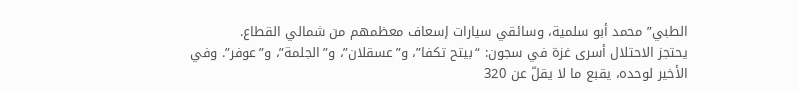الطبي” محمد أبو سلمية، وسائقي سيارات إسعاف معظمهم من شمالي القطاع.
يحتجز الاحتلال أسرى غزة في سجون: “بيتح تكفا”، و”عسقلان”، و”الجلمة”، و”عوفر”. وفي الأخير لوحده، يقبع ما لا يقلّ عن 320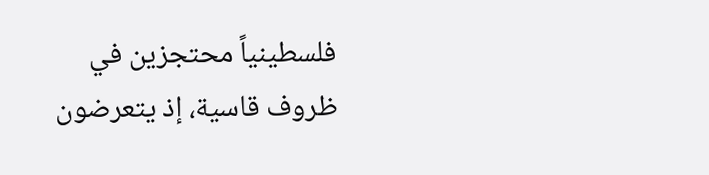فلسطينياً محتجزين في ظروف قاسية، إذ يتعرضون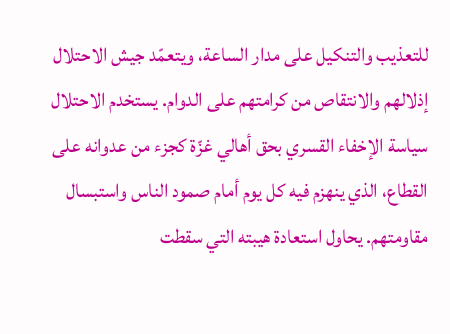للتعذيب والتنكيل على مدار الساعة، ويتعمّد جيش الاحتلال إذلالهم والانتقاص من كرامتهم على الدوام. يستخدم الاحتلال سياسة الإخفاء القسري بحق أهالي غزّة كجزء من عدوانه على القطاع، الذي ينهزم فيه كل يوم أمام صمود الناس واستبسال مقاومتهم. يحاول استعادة هيبته التي سقطت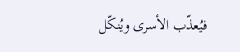فيُعذّب الأسرى ويُنكّل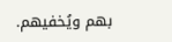بهم ويُخفيهم.